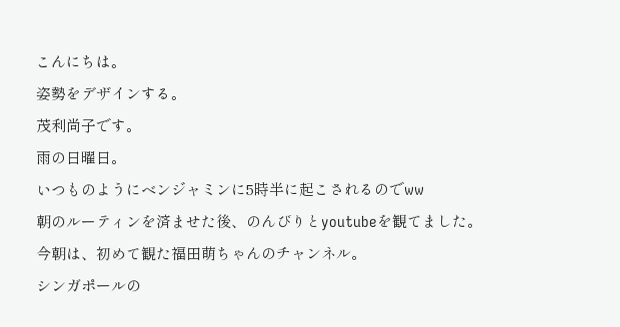こんにちは。
姿勢をデザインする。
茂利尚子です。
雨の日曜日。
いつものようにベンジャミンに5時半に起こされるのでww
朝のルーティンを済ませた後、のんびりとyoutubeを観てました。
今朝は、初めて観た福田萌ちゃんのチャンネル。
シンガポールの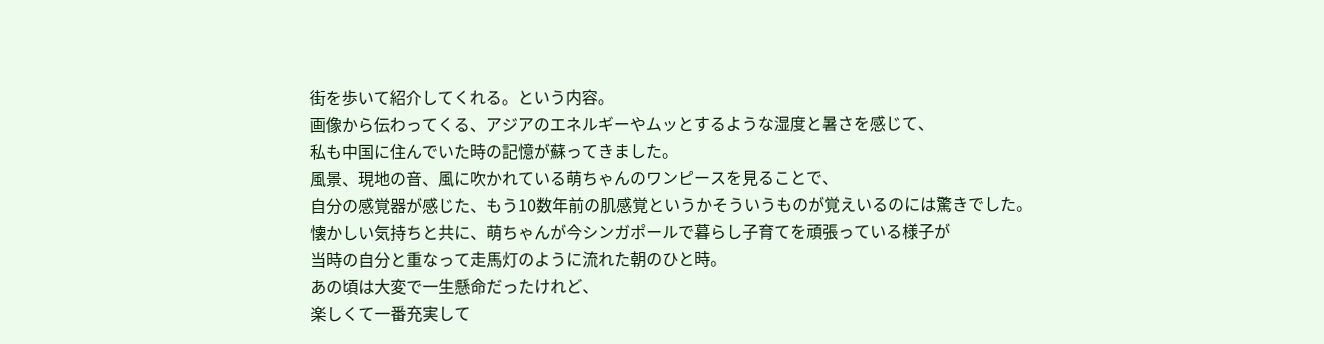街を歩いて紹介してくれる。という内容。
画像から伝わってくる、アジアのエネルギーやムッとするような湿度と暑さを感じて、
私も中国に住んでいた時の記憶が蘇ってきました。
風景、現地の音、風に吹かれている萌ちゃんのワンピースを見ることで、
自分の感覚器が感じた、もう10数年前の肌感覚というかそういうものが覚えいるのには驚きでした。
懐かしい気持ちと共に、萌ちゃんが今シンガポールで暮らし子育てを頑張っている様子が
当時の自分と重なって走馬灯のように流れた朝のひと時。
あの頃は大変で一生懸命だったけれど、
楽しくて一番充実して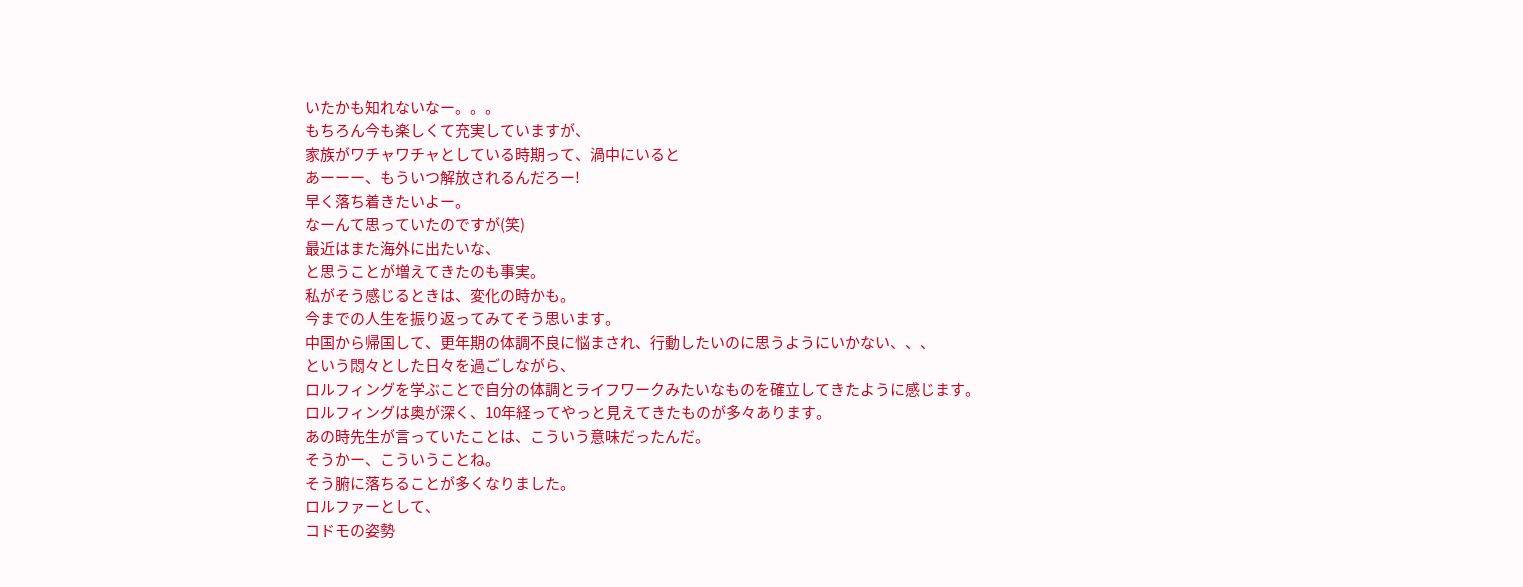いたかも知れないなー。。。
もちろん今も楽しくて充実していますが、
家族がワチャワチャとしている時期って、渦中にいると
あーーー、もういつ解放されるんだろー!
早く落ち着きたいよー。
なーんて思っていたのですが(笑)
最近はまた海外に出たいな、
と思うことが増えてきたのも事実。
私がそう感じるときは、変化の時かも。
今までの人生を振り返ってみてそう思います。
中国から帰国して、更年期の体調不良に悩まされ、行動したいのに思うようにいかない、、、
という悶々とした日々を過ごしながら、
ロルフィングを学ぶことで自分の体調とライフワークみたいなものを確立してきたように感じます。
ロルフィングは奥が深く、10年経ってやっと見えてきたものが多々あります。
あの時先生が言っていたことは、こういう意味だったんだ。
そうかー、こういうことね。
そう腑に落ちることが多くなりました。
ロルファーとして、
コドモの姿勢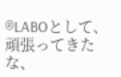®LABOとして、
頑張ってきたな、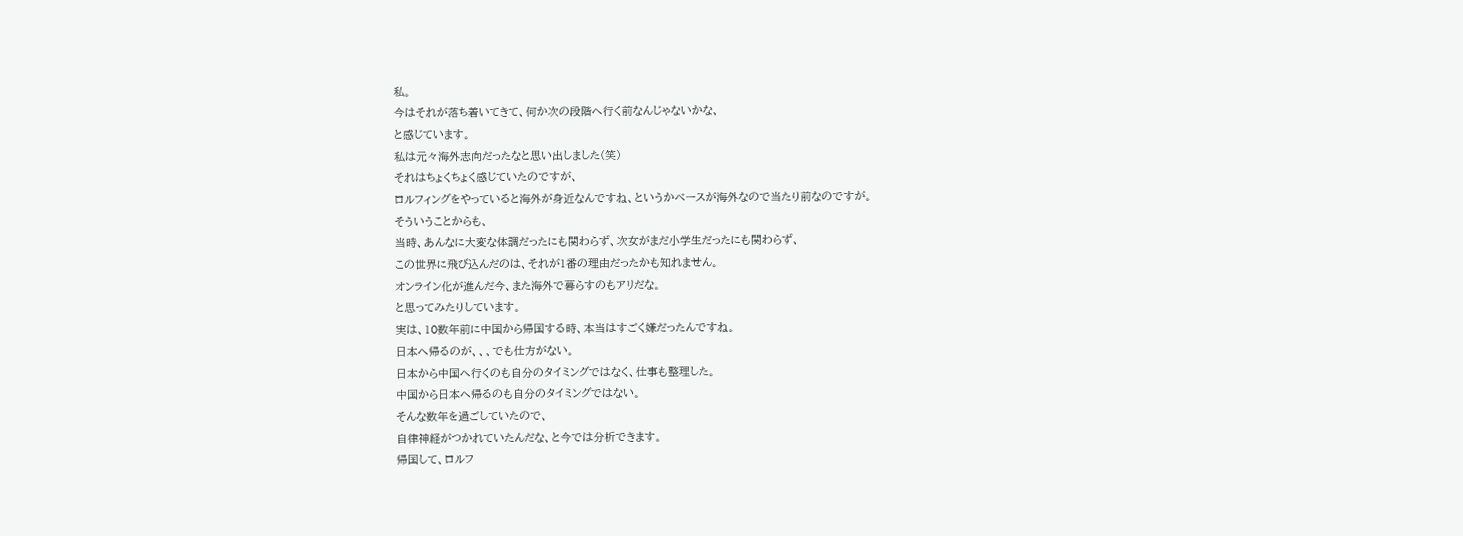私。
今はそれが落ち着いてきて、何か次の段階へ行く前なんじゃないかな、
と感じています。
私は元々海外志向だったなと思い出しました(笑)
それはちょくちょく感じていたのですが、
ロルフィングをやっていると海外が身近なんですね、というかベースが海外なので当たり前なのですが。
そういうことからも、
当時、あんなに大変な体調だったにも関わらず、次女がまだ小学生だったにも関わらず、
この世界に飛び込んだのは、それが1番の理由だったかも知れません。
オンライン化が進んだ今、また海外で暮らすのもアリだな。
と思ってみたりしています。
実は、10数年前に中国から帰国する時、本当はすごく嫌だったんですね。
日本へ帰るのが、、、でも仕方がない。
日本から中国へ行くのも自分のタイミングではなく、仕事も整理した。
中国から日本へ帰るのも自分のタイミングではない。
そんな数年を過ごしていたので、
自律神経がつかれていたんだな、と今では分析できます。
帰国して、ロルフ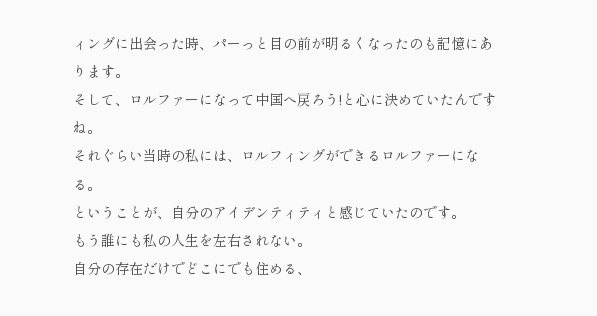ィングに出会った時、パーっと目の前が明るくなったのも記憶にあります。
そして、ロルファーになって中国へ戻ろう!と心に決めていたんですね。
それぐらい当時の私には、ロルフィングができるロルファーになる。
ということが、自分のアイデンティティと感じていたのです。
もう誰にも私の人生を左右されない。
自分の存在だけでどこにでも住める、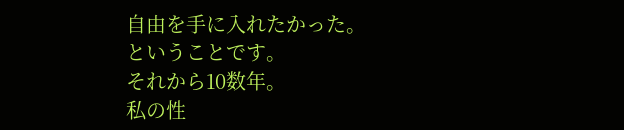自由を手に入れたかった。
ということです。
それから10数年。
私の性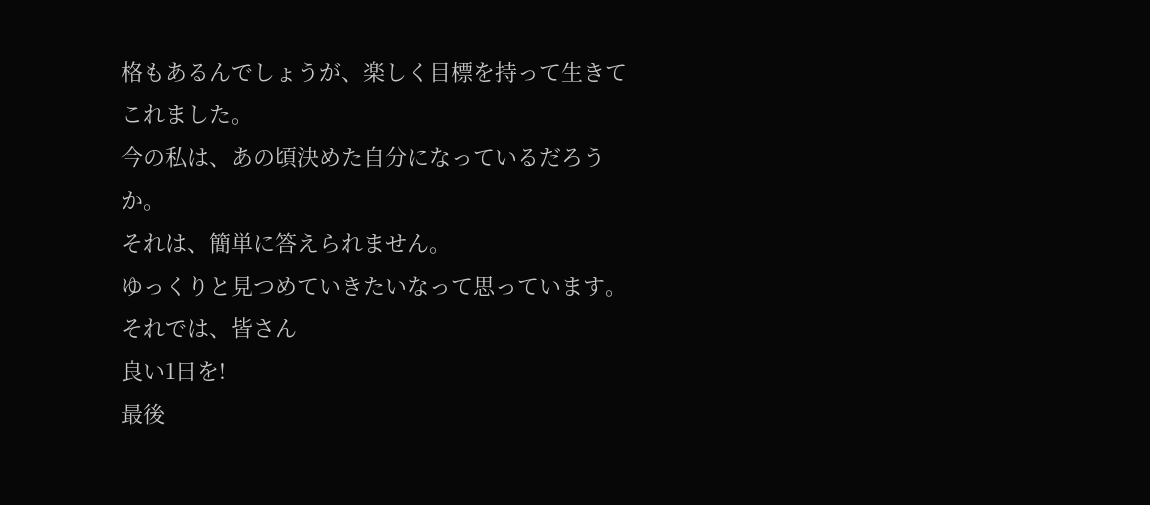格もあるんでしょうが、楽しく目標を持って生きてこれました。
今の私は、あの頃決めた自分になっているだろうか。
それは、簡単に答えられません。
ゆっくりと見つめていきたいなって思っています。
それでは、皆さん
良い1日を!
最後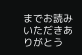までお読みいただきありがとう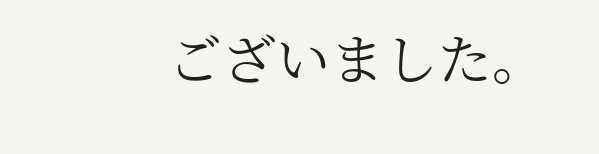ございました。